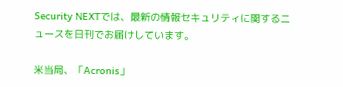Security NEXTでは、最新の情報セキュリティに関するニュースを日刊でお届けしています。

米当局、「Acronis」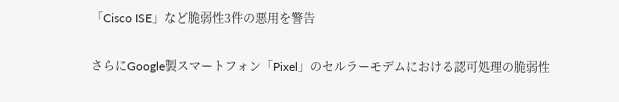「Cisco ISE」など脆弱性3件の悪用を警告

さらにGoogle製スマートフォン「Pixel」のセルラーモデムにおける認可処理の脆弱性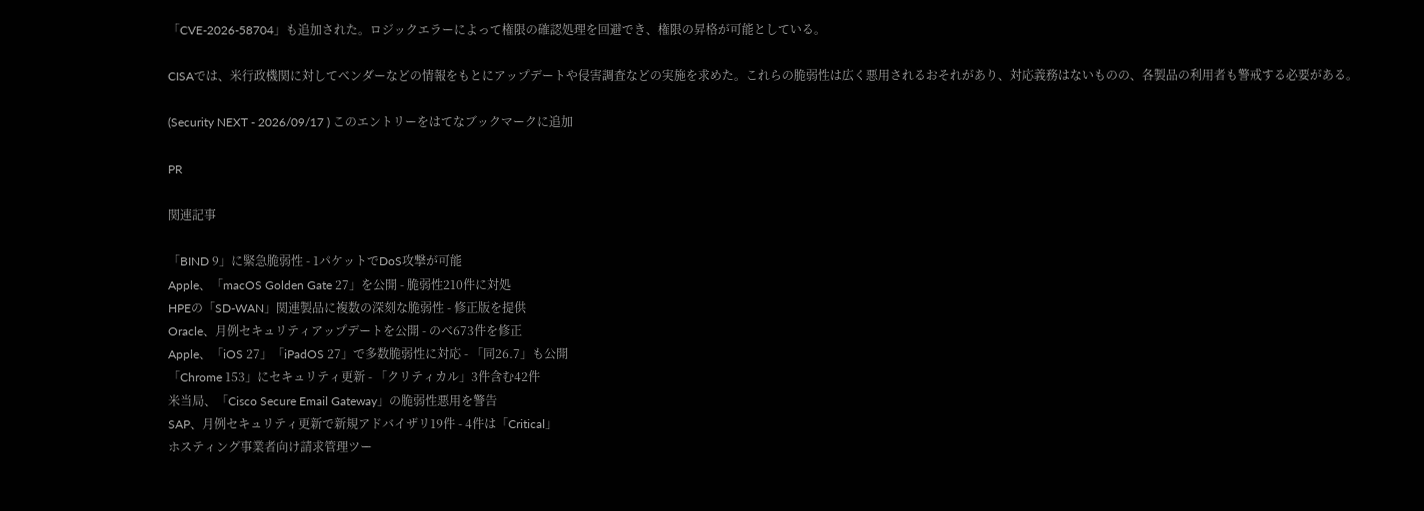「CVE-2026-58704」も追加された。ロジックエラーによって権限の確認処理を回避でき、権限の昇格が可能としている。

CISAでは、米行政機関に対してベンダーなどの情報をもとにアップデートや侵害調査などの実施を求めた。これらの脆弱性は広く悪用されるおそれがあり、対応義務はないものの、各製品の利用者も警戒する必要がある。

(Security NEXT - 2026/09/17 ) このエントリーをはてなブックマークに追加

PR

関連記事

「BIND 9」に緊急脆弱性 - 1パケットでDoS攻撃が可能
Apple、「macOS Golden Gate 27」を公開 - 脆弱性210件に対処
HPEの「SD-WAN」関連製品に複数の深刻な脆弱性 - 修正版を提供
Oracle、月例セキュリティアップデートを公開 - のべ673件を修正
Apple、「iOS 27」「iPadOS 27」で多数脆弱性に対応 - 「同26.7」も公開
「Chrome 153」にセキュリティ更新 - 「クリティカル」3件含む42件
米当局、「Cisco Secure Email Gateway」の脆弱性悪用を警告
SAP、月例セキュリティ更新で新規アドバイザリ19件 - 4件は「Critical」
ホスティング事業者向け請求管理ツー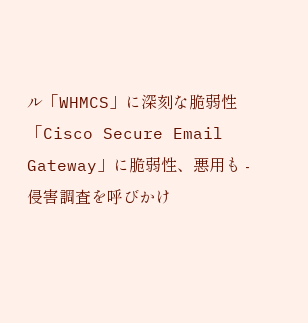ル「WHMCS」に深刻な脆弱性
「Cisco Secure Email Gateway」に脆弱性、悪用も - 侵害調査を呼びかけ